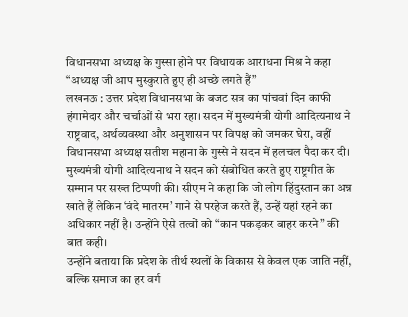विधानसभा अध्यक्ष के गुस्सा होने पर विधायक आराधना मिश्र ने कहा “अध्यक्ष जी आप मुस्कुराते हुए ही अच्छे लगते हैं”
लखनऊ : उत्तर प्रदेश विधानसभा के बजट सत्र का पांचवां दिन काफी हंगामेदार और चर्चाओं से भरा रहा। सदन में मुख्यमंत्री योगी आदित्यनाथ ने राष्ट्रवाद, अर्थव्यवस्था और अनुशासन पर विपक्ष को जमकर घेरा, वहीं विधानसभा अध्यक्ष सतीश महाना के गुस्से ने सदन में हलचल पैदा कर दी।
मुख्यमंत्री योगी आदित्यनाथ ने सदन को संबोधित करते हुए राष्ट्रगीत के सम्मान पर सख्त टिप्पणी की। सीएम ने कहा कि जो लोग हिंदुस्तान का अन्न खाते हैं लेकिन ‘वंदे मातरम’ गाने से परहेज करते हैं, उन्हें यहां रहने का अधिकार नहीं है। उन्होंने ऐसे तत्वों को “कान पकड़कर बाहर करने” की बात कही।
उन्होंने बताया कि प्रदेश के तीर्थ स्थलों के विकास से केवल एक जाति नहीं, बल्कि समाज का हर वर्ग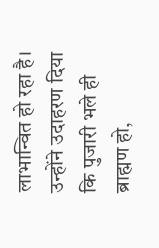लाभान्वित हो रहा है। उन्होंने उदाहरण दिया कि पुजारी भले ही ब्राह्मण हो,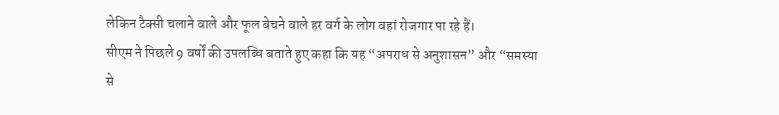लेकिन टैक्सी चलाने वाले और फूल बेचने वाले हर वर्ग के लोग वहां रोजगार पा रहे हैं।
सीएम ने पिछले 9 वर्षों की उपलब्धि बताते हुए कहा कि यह “अपराध से अनुशासन” और “समस्या से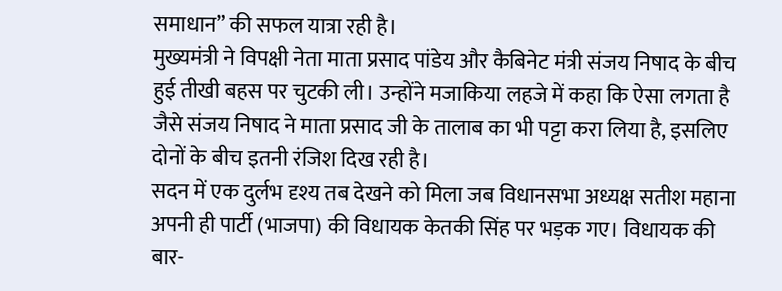समाधान” की सफल यात्रा रही है।
मुख्यमंत्री ने विपक्षी नेता माता प्रसाद पांडेय और कैबिनेट मंत्री संजय निषाद के बीच हुई तीखी बहस पर चुटकी ली। उन्होंने मजाकिया लहजे में कहा कि ऐसा लगता है जैसे संजय निषाद ने माता प्रसाद जी के तालाब का भी पट्टा करा लिया है, इसलिए दोनों के बीच इतनी रंजिश दिख रही है।
सदन में एक दुर्लभ दृश्य तब देखने को मिला जब विधानसभा अध्यक्ष सतीश महाना अपनी ही पार्टी (भाजपा) की विधायक केतकी सिंह पर भड़क गए। विधायक की बार-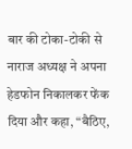बार की टोका-टोकी से नाराज अध्यक्ष ने अपना हेडफोन निकालकर फेंक दिया और कहा, “बैठिए,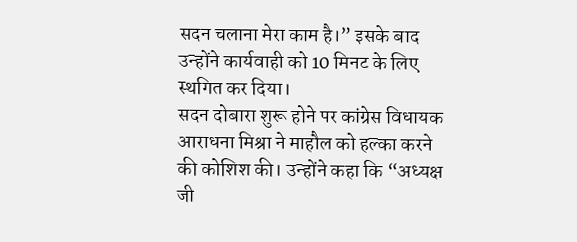सदन चलाना मेरा काम है।” इसके बाद उन्होंने कार्यवाही को 10 मिनट के लिए स्थगित कर दिया।
सदन दोबारा शुरू होने पर कांग्रेस विधायक आराधना मिश्रा ने माहौल को हल्का करने की कोशिश की। उन्होंने कहा कि “अध्यक्ष जी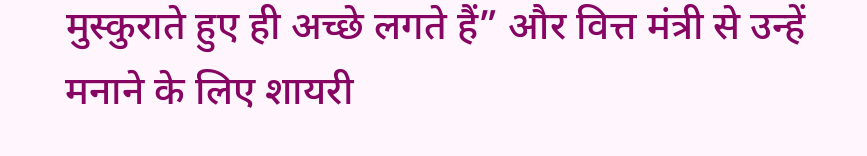मुस्कुराते हुए ही अच्छे लगते हैं” और वित्त मंत्री से उन्हें मनाने के लिए शायरी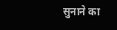सुनाने का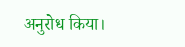अनुरोध किया।